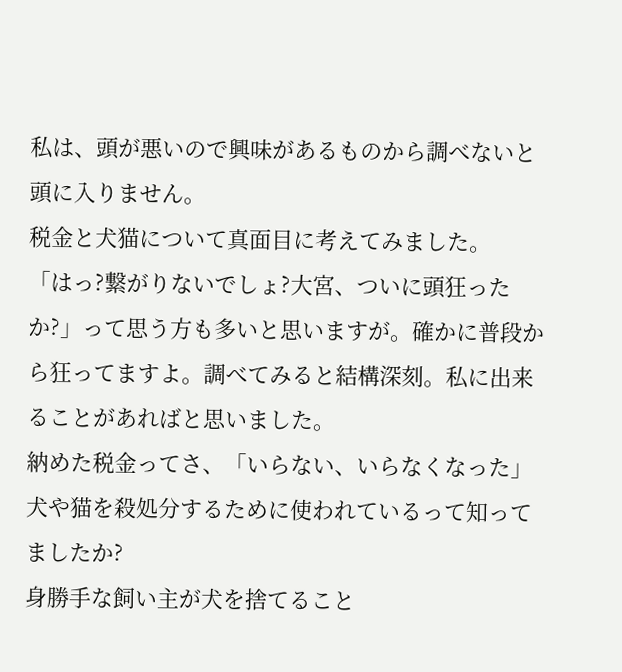私は、頭が悪いので興味があるものから調べないと頭に入りません。
税金と犬猫について真面目に考えてみました。
「はっ?繋がりないでしょ?大宮、ついに頭狂ったか?」って思う方も多いと思いますが。確かに普段から狂ってますよ。調べてみると結構深刻。私に出来ることがあればと思いました。
納めた税金ってさ、「いらない、いらなくなった」犬や猫を殺処分するために使われているって知ってましたか?
身勝手な飼い主が犬を捨てること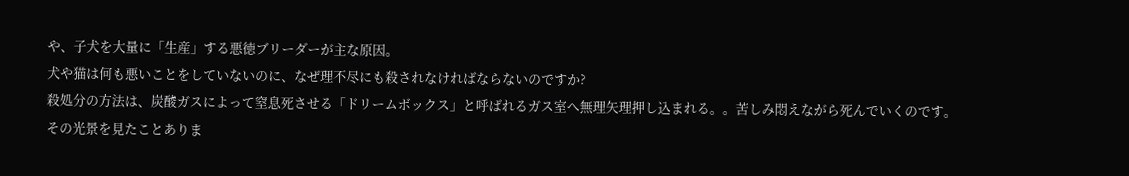や、子犬を大量に「生産」する悪徳ブリーダーが主な原因。
犬や猫は何も悪いことをしていないのに、なぜ理不尽にも殺されなければならないのですか?
殺処分の方法は、炭酸ガスによって窒息死させる「ドリームボックス」と呼ばれるガス室へ無理矢理押し込まれる。。苦しみ悶えながら死んでいくのです。
その光景を見たことありま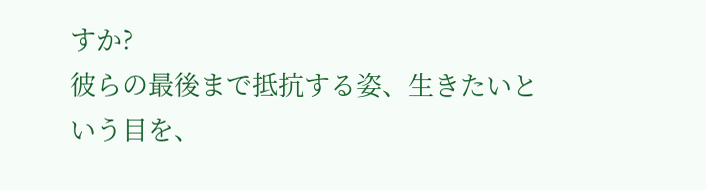すか?
彼らの最後まで抵抗する姿、生きたいという目を、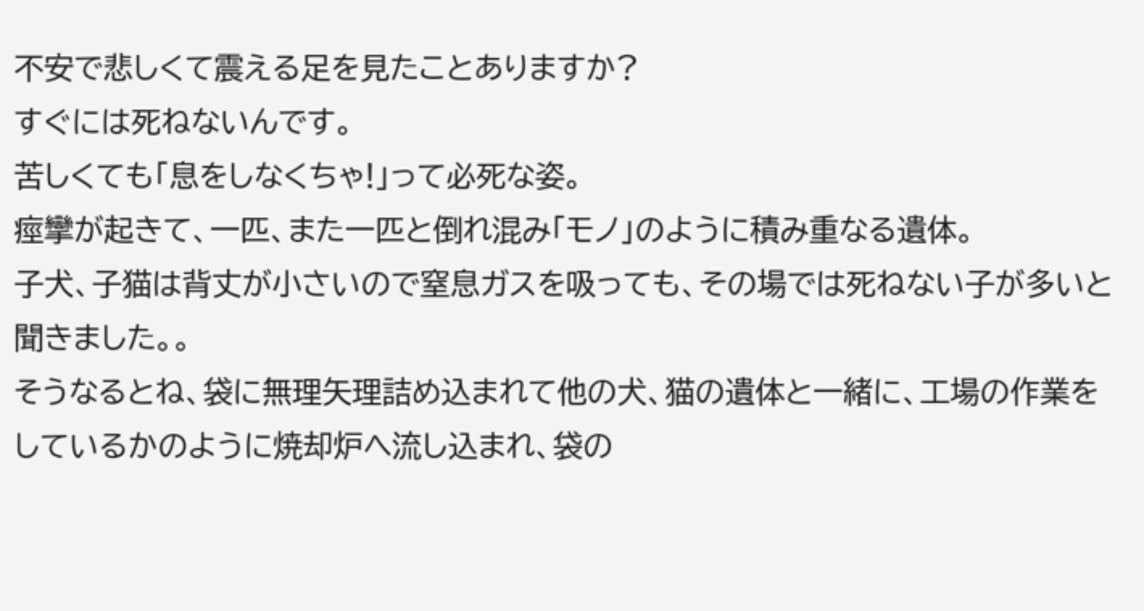不安で悲しくて震える足を見たことありますか?
すぐには死ねないんです。
苦しくても「息をしなくちゃ!」って必死な姿。
痙攣が起きて、一匹、また一匹と倒れ混み「モノ」のように積み重なる遺体。
子犬、子猫は背丈が小さいので窒息ガスを吸っても、その場では死ねない子が多いと聞きました。。
そうなるとね、袋に無理矢理詰め込まれて他の犬、猫の遺体と一緒に、工場の作業をしているかのように焼却炉へ流し込まれ、袋の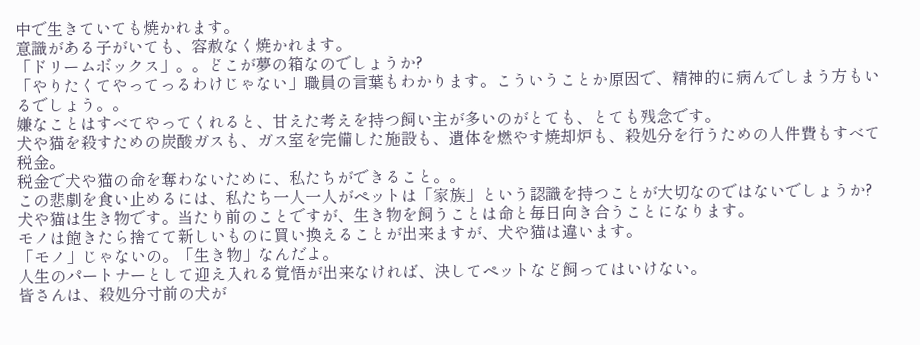中で生きていても焼かれます。
意識がある子がいても、容赦なく焼かれます。
「ドリームボックス」。。どこが夢の箱なのでしょうか?
「やりたくてやってっるわけじゃない」職員の言葉もわかります。こういうことか原因で、精神的に病んでしまう方もいるでしょう。。
嫌なことはすべてやってくれると、甘えた考えを持つ飼い主が多いのがとても、とても残念です。
犬や猫を殺すための炭酸ガスも、ガス室を完備した施設も、遺体を燃やす焼却炉も、殺処分を行うための人件費もすべて税金。
税金で犬や猫の命を奪わないために、私たちができること。。
この悲劇を食い止めるには、私たち一人一人がペットは「家族」という認識を持つことが大切なのではないでしょうか?
犬や猫は生き物です。当たり前のことですが、生き物を飼うことは命と毎日向き合うことになります。
モノは飽きたら捨てて新しいものに買い換えることが出来ますが、犬や猫は違います。
「モノ」じゃないの。「生き物」なんだよ。
人生のパートナーとして迎え入れる覚悟が出来なければ、決してペットなど飼ってはいけない。
皆さんは、殺処分寸前の犬が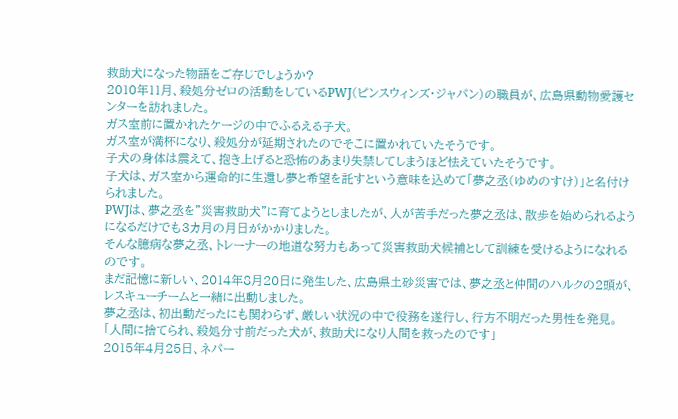救助犬になった物語をご存じでしょうか?
2010年11月、殺処分ゼロの活動をしているPWJ(ピンスウィンズ・ジャパン)の職員が、広島県動物愛護センターを訪れました。
ガス室前に置かれたケージの中でふるえる子犬。
ガス室が満杯になり、殺処分が延期されたのでそこに置かれていたそうです。
子犬の身体は震えて、抱き上げると恐怖のあまり失禁してしまうほど怯えていたそうです。
子犬は、ガス室から運命的に生還し夢と希望を託すという意味を込めて「夢之丞(ゆめのすけ)」と名付けられました。
PWJは、夢之丞を”災害救助犬”に育てようとしましたが、人が苦手だった夢之丞は、散歩を始められるようになるだけでも3カ月の月日がかかりました。
そんな臆病な夢之丞、トレーナーの地道な努力もあって災害救助犬候補として訓練を受けるようになれるのです。
まだ記憶に新しい、2014年8月20日に発生した、広島県土砂災害では、夢之丞と仲間のハルクの2頭が、レスキューチームと一緒に出動しました。
夢之丞は、初出動だったにも関わらず、厳しい状況の中で役務を遂行し、行方不明だった男性を発見。
「人間に捨てられ、殺処分寸前だった犬が、救助犬になり人間を救ったのです」
2015年4月25日、ネパー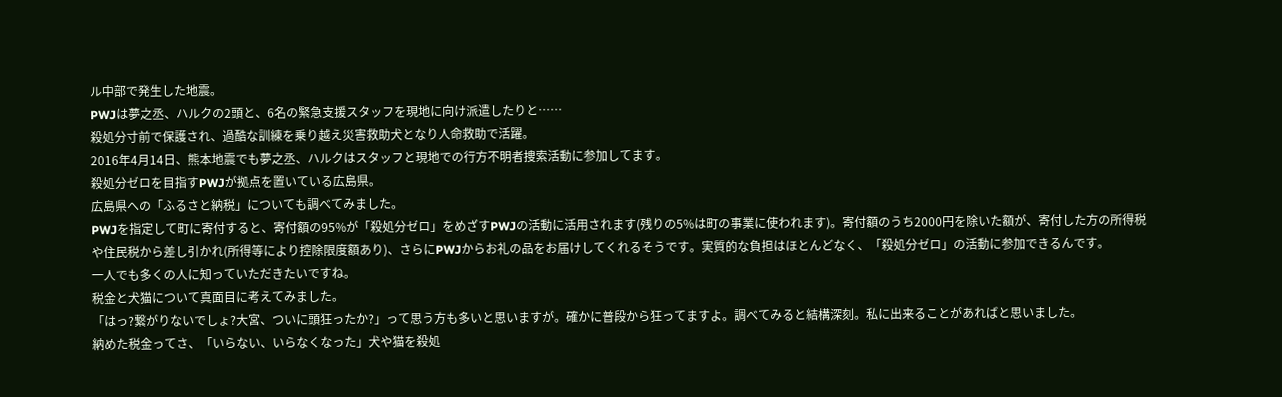ル中部で発生した地震。
PWJは夢之丞、ハルクの2頭と、6名の緊急支援スタッフを現地に向け派遣したりと……
殺処分寸前で保護され、過酷な訓練を乗り越え災害救助犬となり人命救助で活躍。
2016年4月14日、熊本地震でも夢之丞、ハルクはスタッフと現地での行方不明者捜索活動に参加してます。
殺処分ゼロを目指すPWJが拠点を置いている広島県。
広島県への「ふるさと納税」についても調べてみました。
PWJを指定して町に寄付すると、寄付額の95%が「殺処分ゼロ」をめざすPWJの活動に活用されます(残りの5%は町の事業に使われます)。寄付額のうち2000円を除いた額が、寄付した方の所得税や住民税から差し引かれ(所得等により控除限度額あり)、さらにPWJからお礼の品をお届けしてくれるそうです。実質的な負担はほとんどなく、「殺処分ゼロ」の活動に参加できるんです。
一人でも多くの人に知っていただきたいですね。
税金と犬猫について真面目に考えてみました。
「はっ?繋がりないでしょ?大宮、ついに頭狂ったか?」って思う方も多いと思いますが。確かに普段から狂ってますよ。調べてみると結構深刻。私に出来ることがあればと思いました。
納めた税金ってさ、「いらない、いらなくなった」犬や猫を殺処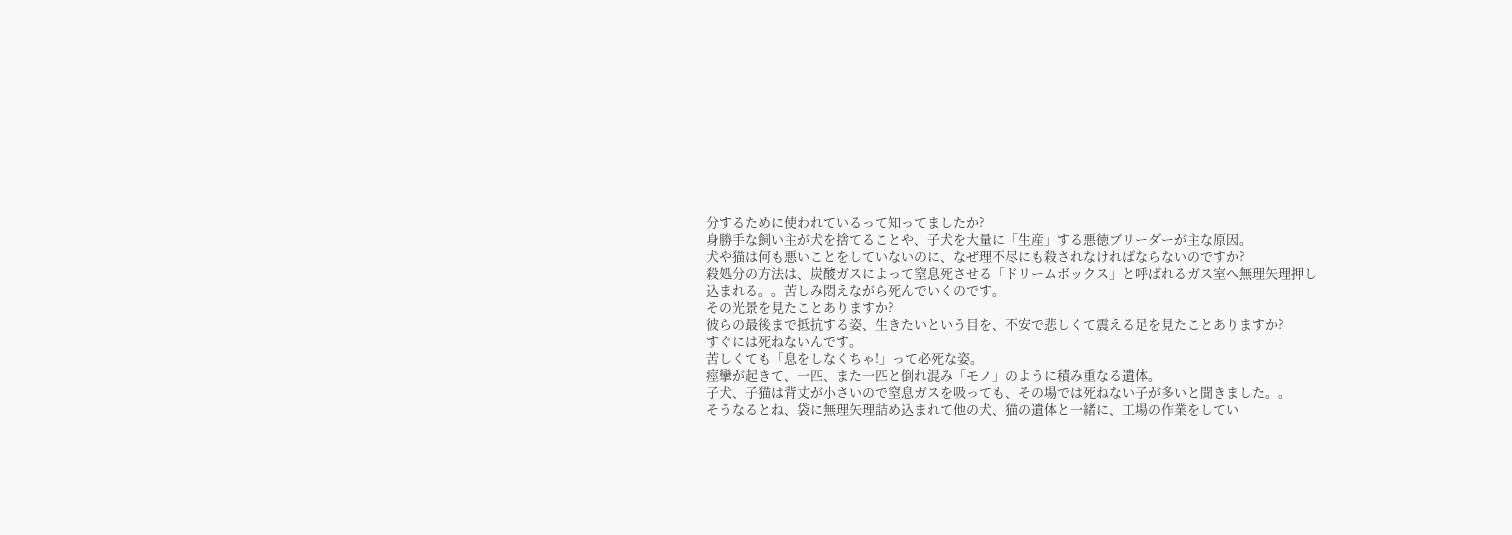分するために使われているって知ってましたか?
身勝手な飼い主が犬を捨てることや、子犬を大量に「生産」する悪徳ブリーダーが主な原因。
犬や猫は何も悪いことをしていないのに、なぜ理不尽にも殺されなければならないのですか?
殺処分の方法は、炭酸ガスによって窒息死させる「ドリームボックス」と呼ばれるガス室へ無理矢理押し込まれる。。苦しみ悶えながら死んでいくのです。
その光景を見たことありますか?
彼らの最後まで抵抗する姿、生きたいという目を、不安で悲しくて震える足を見たことありますか?
すぐには死ねないんです。
苦しくても「息をしなくちゃ!」って必死な姿。
痙攣が起きて、一匹、また一匹と倒れ混み「モノ」のように積み重なる遺体。
子犬、子猫は背丈が小さいので窒息ガスを吸っても、その場では死ねない子が多いと聞きました。。
そうなるとね、袋に無理矢理詰め込まれて他の犬、猫の遺体と一緒に、工場の作業をしてい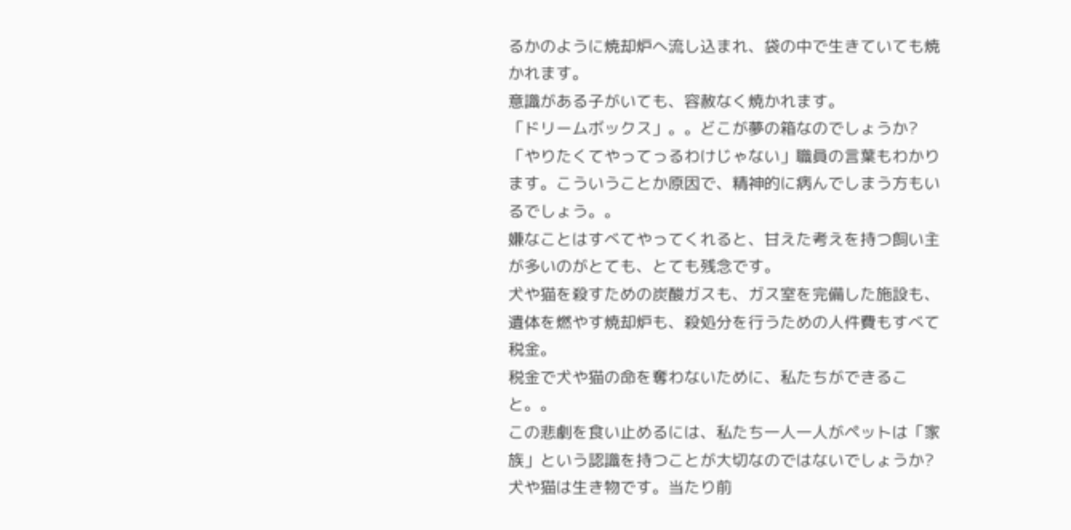るかのように焼却炉へ流し込まれ、袋の中で生きていても焼かれます。
意識がある子がいても、容赦なく焼かれます。
「ドリームボックス」。。どこが夢の箱なのでしょうか?
「やりたくてやってっるわけじゃない」職員の言葉もわかります。こういうことか原因で、精神的に病んでしまう方もいるでしょう。。
嫌なことはすべてやってくれると、甘えた考えを持つ飼い主が多いのがとても、とても残念です。
犬や猫を殺すための炭酸ガスも、ガス室を完備した施設も、遺体を燃やす焼却炉も、殺処分を行うための人件費もすべて税金。
税金で犬や猫の命を奪わないために、私たちができること。。
この悲劇を食い止めるには、私たち一人一人がペットは「家族」という認識を持つことが大切なのではないでしょうか?
犬や猫は生き物です。当たり前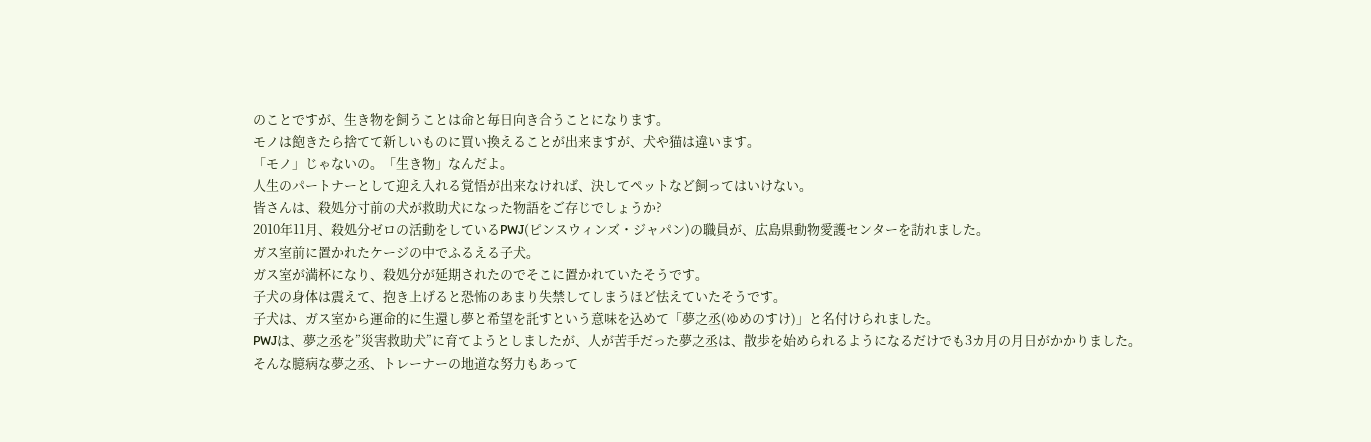のことですが、生き物を飼うことは命と毎日向き合うことになります。
モノは飽きたら捨てて新しいものに買い換えることが出来ますが、犬や猫は違います。
「モノ」じゃないの。「生き物」なんだよ。
人生のパートナーとして迎え入れる覚悟が出来なければ、決してペットなど飼ってはいけない。
皆さんは、殺処分寸前の犬が救助犬になった物語をご存じでしょうか?
2010年11月、殺処分ゼロの活動をしているPWJ(ピンスウィンズ・ジャパン)の職員が、広島県動物愛護センターを訪れました。
ガス室前に置かれたケージの中でふるえる子犬。
ガス室が満杯になり、殺処分が延期されたのでそこに置かれていたそうです。
子犬の身体は震えて、抱き上げると恐怖のあまり失禁してしまうほど怯えていたそうです。
子犬は、ガス室から運命的に生還し夢と希望を託すという意味を込めて「夢之丞(ゆめのすけ)」と名付けられました。
PWJは、夢之丞を”災害救助犬”に育てようとしましたが、人が苦手だった夢之丞は、散歩を始められるようになるだけでも3カ月の月日がかかりました。
そんな臆病な夢之丞、トレーナーの地道な努力もあって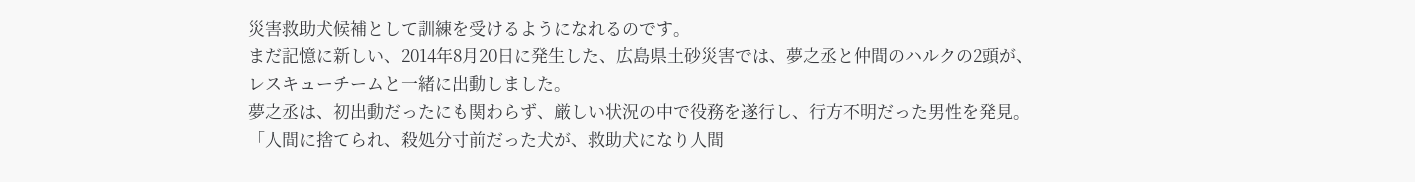災害救助犬候補として訓練を受けるようになれるのです。
まだ記憶に新しい、2014年8月20日に発生した、広島県土砂災害では、夢之丞と仲間のハルクの2頭が、レスキューチームと一緒に出動しました。
夢之丞は、初出動だったにも関わらず、厳しい状況の中で役務を遂行し、行方不明だった男性を発見。
「人間に捨てられ、殺処分寸前だった犬が、救助犬になり人間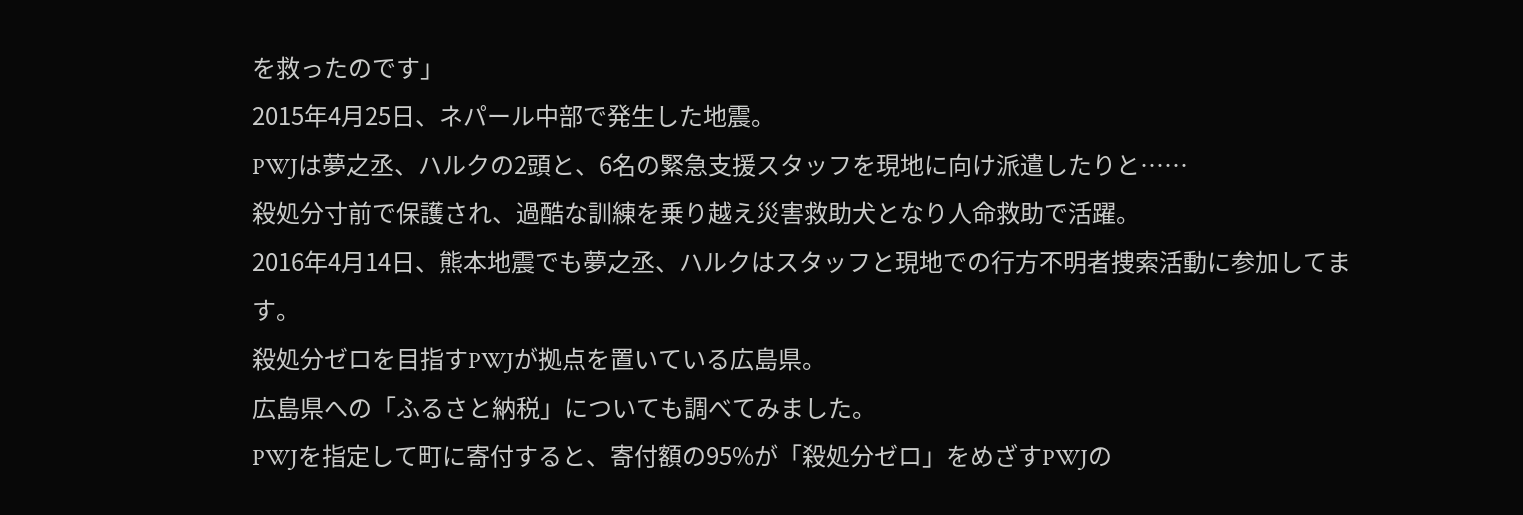を救ったのです」
2015年4月25日、ネパール中部で発生した地震。
PWJは夢之丞、ハルクの2頭と、6名の緊急支援スタッフを現地に向け派遣したりと……
殺処分寸前で保護され、過酷な訓練を乗り越え災害救助犬となり人命救助で活躍。
2016年4月14日、熊本地震でも夢之丞、ハルクはスタッフと現地での行方不明者捜索活動に参加してます。
殺処分ゼロを目指すPWJが拠点を置いている広島県。
広島県への「ふるさと納税」についても調べてみました。
PWJを指定して町に寄付すると、寄付額の95%が「殺処分ゼロ」をめざすPWJの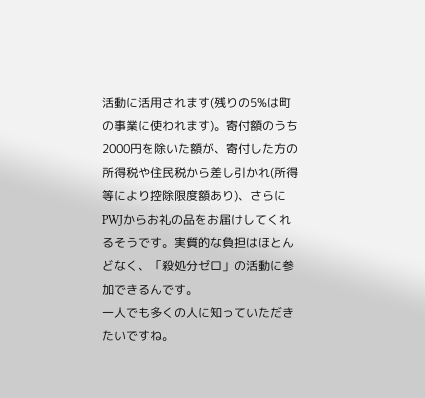活動に活用されます(残りの5%は町の事業に使われます)。寄付額のうち2000円を除いた額が、寄付した方の所得税や住民税から差し引かれ(所得等により控除限度額あり)、さらにPWJからお礼の品をお届けしてくれるそうです。実質的な負担はほとんどなく、「殺処分ゼロ」の活動に参加できるんです。
一人でも多くの人に知っていただきたいですね。